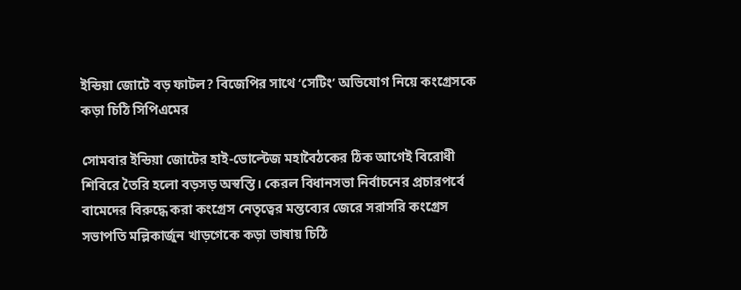ইন্ডিয়া জোটে বড় ফাটল? বিজেপির সাথে ‘সেটিং’ অভিযোগ নিয়ে কংগ্রেসকে কড়া চিঠি সিপিএমের

সোমবার ইন্ডিয়া জোটের হাই-ভোল্টেজ মহাবৈঠকের ঠিক আগেই বিরোধী শিবিরে তৈরি হলো বড়সড় অস্বস্তি। কেরল বিধানসভা নির্বাচনের প্রচারপর্বে বামেদের বিরুদ্ধে করা কংগ্রেস নেতৃত্বের মন্তব্যের জেরে সরাসরি কংগ্রেস সভাপতি মল্লিকার্জুন খাড়গেকে কড়া ভাষায় চিঠি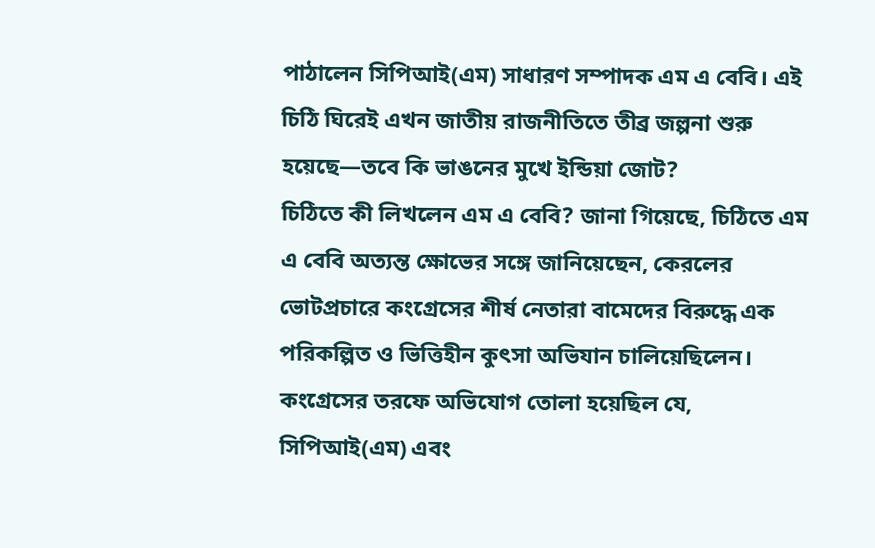পাঠালেন সিপিআই(এম) সাধারণ সম্পাদক এম এ বেবি। এই চিঠি ঘিরেই এখন জাতীয় রাজনীতিতে তীব্র জল্পনা শুরু হয়েছে—তবে কি ভাঙনের মুখে ইন্ডিয়া জোট?
চিঠিতে কী লিখলেন এম এ বেবি? জানা গিয়েছে, চিঠিতে এম এ বেবি অত্যন্ত ক্ষোভের সঙ্গে জানিয়েছেন, কেরলের ভোটপ্রচারে কংগ্রেসের শীর্ষ নেতারা বামেদের বিরুদ্ধে এক পরিকল্পিত ও ভিত্তিহীন কুৎসা অভিযান চালিয়েছিলেন। কংগ্রেসের তরফে অভিযোগ তোলা হয়েছিল যে, সিপিআই(এম) এবং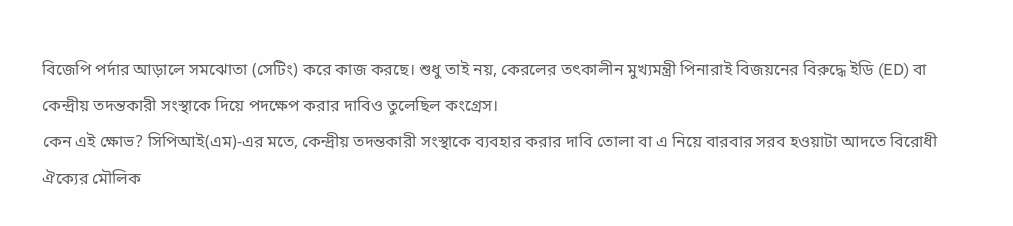বিজেপি পর্দার আড়ালে সমঝোতা (সেটিং) করে কাজ করছে। শুধু তাই নয়, কেরলের তৎকালীন মুখ্যমন্ত্রী পিনারাই বিজয়নের বিরুদ্ধে ইডি (ED) বা কেন্দ্রীয় তদন্তকারী সংস্থাকে দিয়ে পদক্ষেপ করার দাবিও তুলেছিল কংগ্রেস।
কেন এই ক্ষোভ? সিপিআই(এম)-এর মতে, কেন্দ্রীয় তদন্তকারী সংস্থাকে ব্যবহার করার দাবি তোলা বা এ নিয়ে বারবার সরব হওয়াটা আদতে বিরোধী ঐক্যের মৌলিক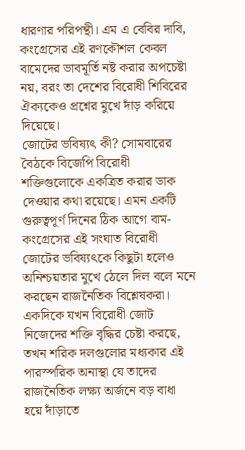ধারণার পরিপন্থী। এম এ বেবির দাবি, কংগ্রেসের এই রণকৌশল কেবল বামেদের ভাবমূর্তি নষ্ট করার অপচেষ্টা নয়, বরং তা দেশের বিরোধী শিবিরের ঐক্যকেও প্রশ্নের মুখে দাঁড় করিয়ে দিয়েছে।
জোটের ভবিষ্যৎ কী? সোমবারের বৈঠকে বিজেপি বিরোধী শক্তিগুলোকে একত্রিত করার ডাক দেওয়ার কথা রয়েছে। এমন একটি গুরুত্বপূর্ণ দিনের ঠিক আগে বাম-কংগ্রেসের এই সংঘাত বিরোধী জোটের ভবিষ্যৎকে কিছুটা হলেও অনিশ্চয়তার মুখে ঠেলে দিল বলে মনে করছেন রাজনৈতিক বিশ্লেষকরা।
একদিকে যখন বিরোধী জোট নিজেদের শক্তি বৃদ্ধির চেষ্টা করছে, তখন শরিক দলগুলোর মধ্যকার এই পারস্পরিক অনাস্থা যে তাদের রাজনৈতিক লক্ষ্য অর্জনে বড় বাধা হয়ে দাঁড়াতে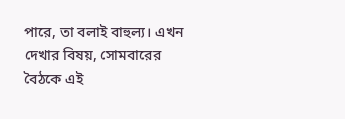পারে, তা বলাই বাহুল্য। এখন দেখার বিষয়, সোমবারের বৈঠকে এই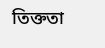তিক্ততা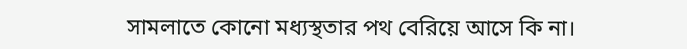সামলাতে কোনো মধ্যস্থতার পথ বেরিয়ে আসে কি না।